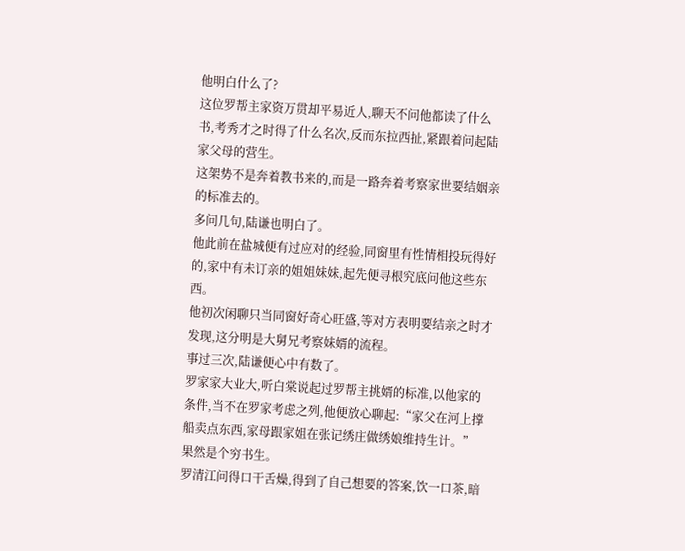他明白什么了?
这位罗帮主家资万贯却平易近人,聊天不问他都读了什么书,考秀才之时得了什么名次,反而东拉西扯,紧跟着问起陆家父母的营生。
这架势不是奔着教书来的,而是一路奔着考察家世要结姻亲的标准去的。
多问几句,陆谦也明白了。
他此前在盐城便有过应对的经验,同窗里有性情相投玩得好的,家中有未订亲的姐姐妹妹,起先便寻根究底问他这些东西。
他初次闲聊只当同窗好奇心旺盛,等对方表明要结亲之时才发现,这分明是大舅兄考察妹婿的流程。
事过三次,陆谦便心中有数了。
罗家家大业大,听白棠说起过罗帮主挑婿的标准,以他家的条件,当不在罗家考虑之列,他便放心聊起:“家父在河上撑船卖点东西,家母跟家姐在张记绣庄做绣娘维持生计。”
果然是个穷书生。
罗清江问得口干舌燥,得到了自己想要的答案,饮一口茶,暗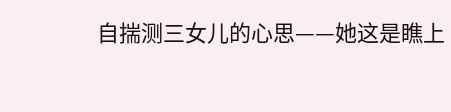自揣测三女儿的心思——她这是瞧上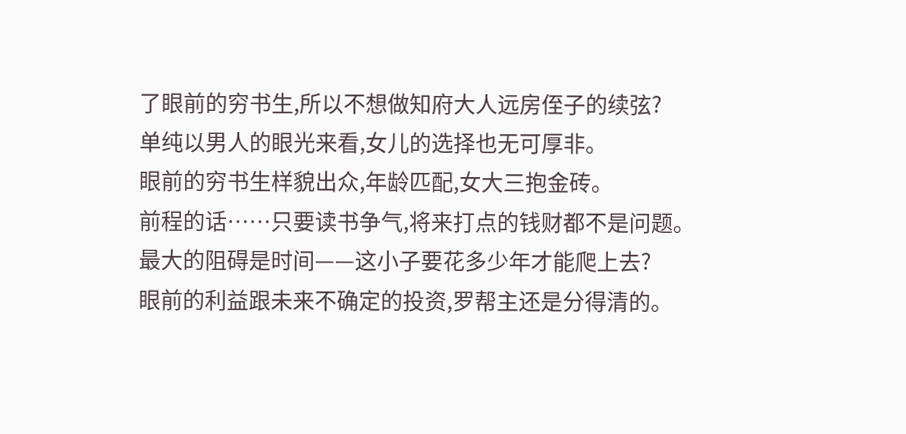了眼前的穷书生,所以不想做知府大人远房侄子的续弦?
单纯以男人的眼光来看,女儿的选择也无可厚非。
眼前的穷书生样貌出众,年龄匹配,女大三抱金砖。
前程的话……只要读书争气,将来打点的钱财都不是问题。
最大的阻碍是时间——这小子要花多少年才能爬上去?
眼前的利益跟未来不确定的投资,罗帮主还是分得清的。